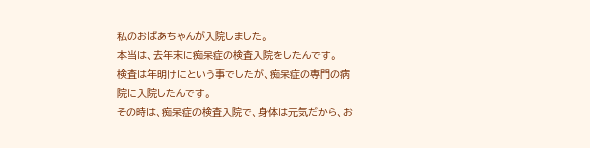私のおばあちゃんが入院しました。
本当は、去年末に痴呆症の検査入院をしたんです。
検査は年明けにという事でしたが、痴呆症の専門の病院に入院したんです。
その時は、痴呆症の検査入院で、身体は元気だから、お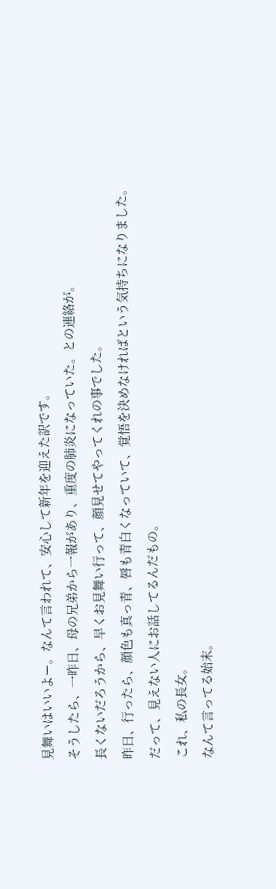見舞いはいいよー。なんて言われて、安心して新年を迎えた訳です。
そうしたら、一昨日、母の兄弟から一報があり、重度の肺炎になっていた。との連絡が。
長くないだろうから、早くお見舞い行って、顔見せてやってくれの事でした。
昨日、行ったら、顔色も真っ青、唇も青白くなっていて、覚悟を決めなければという気持ちになりました。
だって、見えない人にお話してるんだもの。
これ、私の長女。
なんて言ってる始末。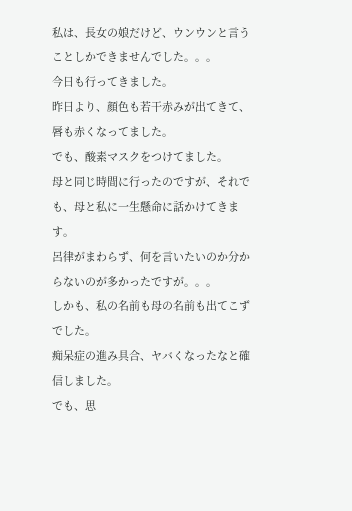私は、長女の娘だけど、ウンウンと言うことしかできませんでした。。。
今日も行ってきました。
昨日より、顔色も若干赤みが出てきて、唇も赤くなってました。
でも、酸素マスクをつけてました。
母と同じ時間に行ったのですが、それでも、母と私に一生懸命に話かけてきます。
呂律がまわらず、何を言いたいのか分からないのが多かったですが。。。
しかも、私の名前も母の名前も出てこずでした。
痴呆症の進み具合、ヤバくなったなと確信しました。
でも、思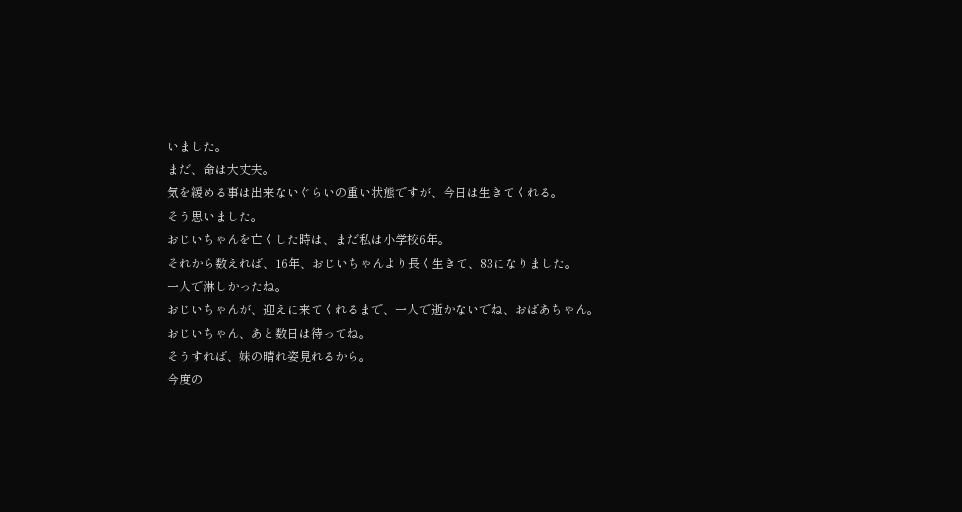いました。
まだ、命は大丈夫。
気を緩める事は出来ないぐらいの重い状態ですが、今日は生きてくれる。
そう思いました。
おじいちゃんを亡くした時は、まだ私は小学校6年。
それから数えれば、16年、おじいちゃんより長く生きて、83になりました。
一人で淋しかったね。
おじいちゃんが、迎えに来てくれるまで、一人で逝かないでね、おばあちゃん。
おじいちゃん、あと数日は待ってね。
そうすれば、妹の晴れ姿見れるから。
今度の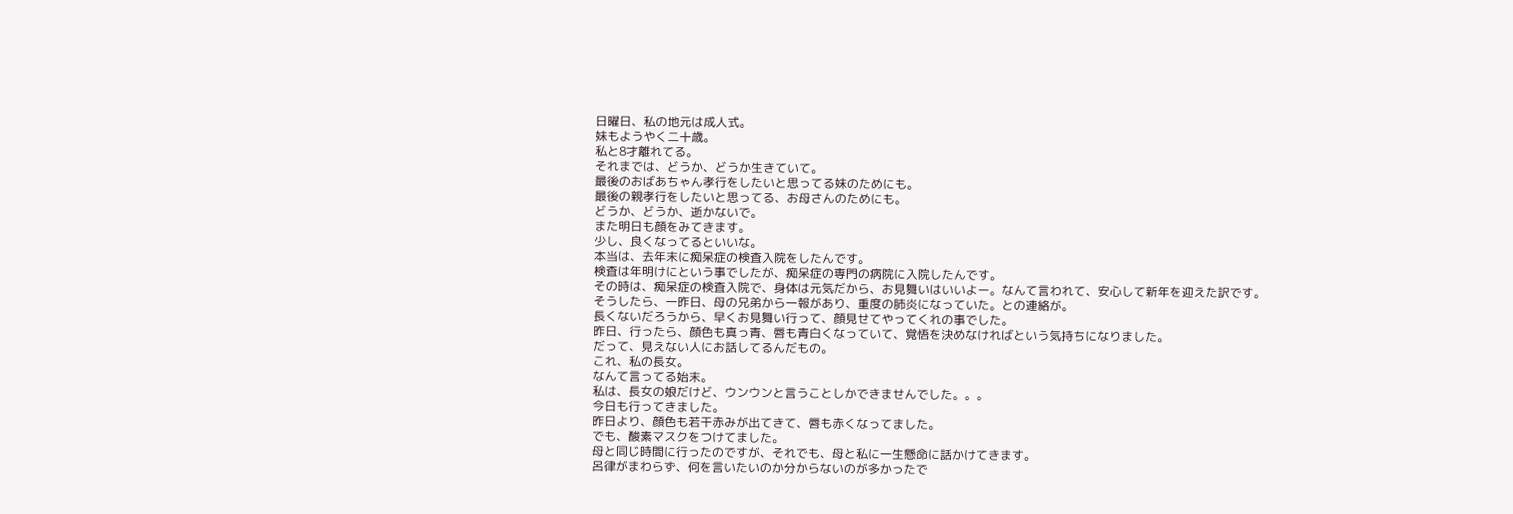日曜日、私の地元は成人式。
妹もようやく二十歳。
私と8才離れてる。
それまでは、どうか、どうか生きていて。
最後のおばあちゃん孝行をしたいと思ってる妹のためにも。
最後の親孝行をしたいと思ってる、お母さんのためにも。
どうか、どうか、逝かないで。
また明日も顔をみてきます。
少し、良くなってるといいな。
本当は、去年末に痴呆症の検査入院をしたんです。
検査は年明けにという事でしたが、痴呆症の専門の病院に入院したんです。
その時は、痴呆症の検査入院で、身体は元気だから、お見舞いはいいよー。なんて言われて、安心して新年を迎えた訳です。
そうしたら、一昨日、母の兄弟から一報があり、重度の肺炎になっていた。との連絡が。
長くないだろうから、早くお見舞い行って、顔見せてやってくれの事でした。
昨日、行ったら、顔色も真っ青、唇も青白くなっていて、覚悟を決めなければという気持ちになりました。
だって、見えない人にお話してるんだもの。
これ、私の長女。
なんて言ってる始末。
私は、長女の娘だけど、ウンウンと言うことしかできませんでした。。。
今日も行ってきました。
昨日より、顔色も若干赤みが出てきて、唇も赤くなってました。
でも、酸素マスクをつけてました。
母と同じ時間に行ったのですが、それでも、母と私に一生懸命に話かけてきます。
呂律がまわらず、何を言いたいのか分からないのが多かったで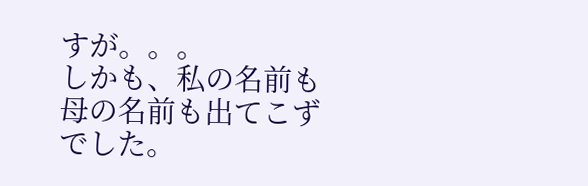すが。。。
しかも、私の名前も母の名前も出てこずでした。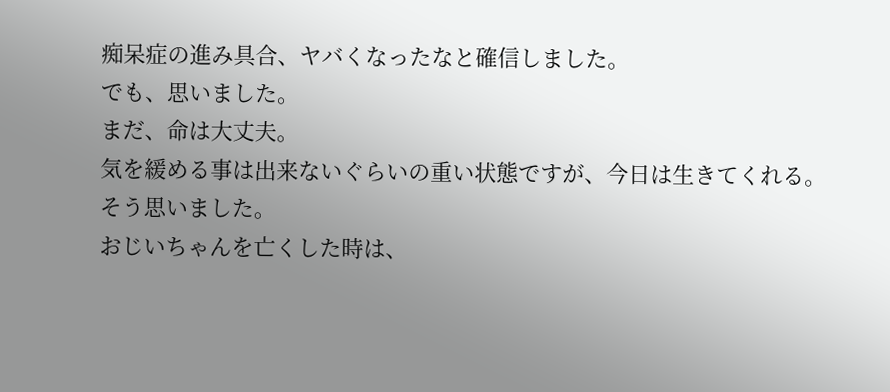痴呆症の進み具合、ヤバくなったなと確信しました。
でも、思いました。
まだ、命は大丈夫。
気を緩める事は出来ないぐらいの重い状態ですが、今日は生きてくれる。
そう思いました。
おじいちゃんを亡くした時は、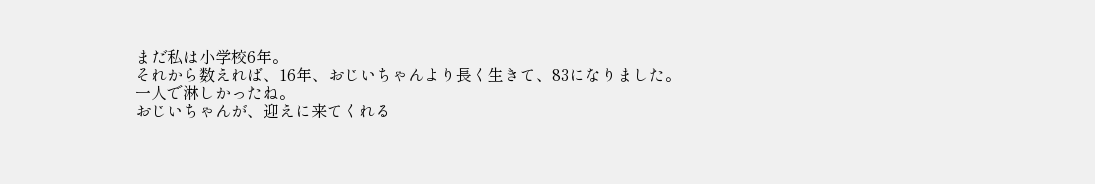まだ私は小学校6年。
それから数えれば、16年、おじいちゃんより長く生きて、83になりました。
一人で淋しかったね。
おじいちゃんが、迎えに来てくれる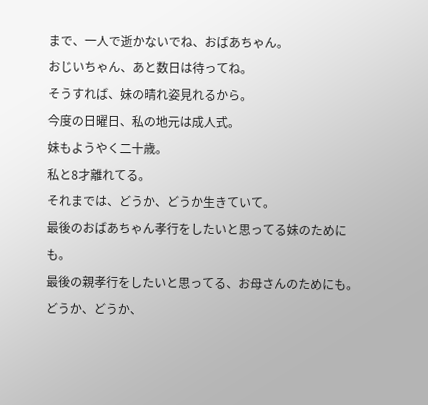まで、一人で逝かないでね、おばあちゃん。
おじいちゃん、あと数日は待ってね。
そうすれば、妹の晴れ姿見れるから。
今度の日曜日、私の地元は成人式。
妹もようやく二十歳。
私と8才離れてる。
それまでは、どうか、どうか生きていて。
最後のおばあちゃん孝行をしたいと思ってる妹のためにも。
最後の親孝行をしたいと思ってる、お母さんのためにも。
どうか、どうか、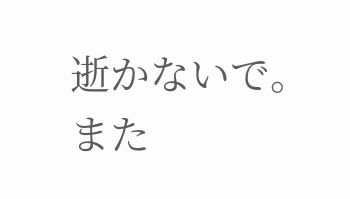逝かないで。
また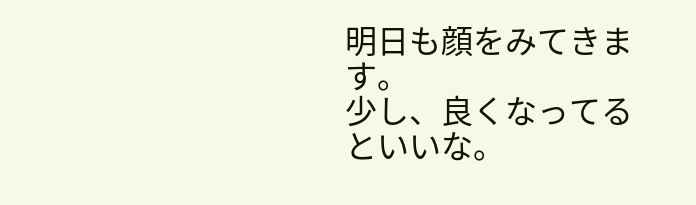明日も顔をみてきます。
少し、良くなってるといいな。